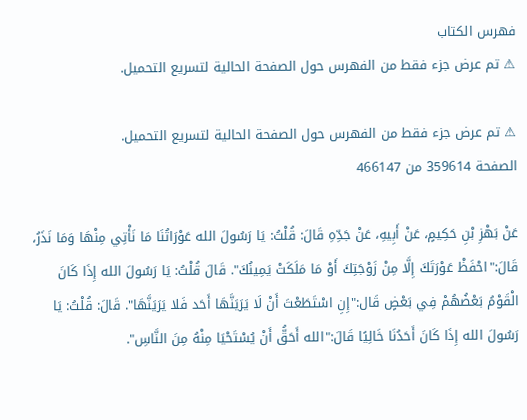فهرس الكتاب
⚠ تم عرض جزء فقط من الفهرس حول الصفحة الحالية لتسريع التحميل.

⚠ تم عرض جزء فقط من الفهرس حول الصفحة الحالية لتسريع التحميل.
الصفحة 359614 من 466147

عَنْ بَهْزِ بْنِ حَكِيمٍ، عَنْ أَبِيهِ، عَنْ جَدِّهِ قَالَ: قُلْتُ: يَا رَسُولَ الله عَوْرَاتُنَا مَا نَأْتِي مِنْهَا وَمَا نَذَرُ، قَالَ:"احْفَظْ عَوْرَتَكَ إِلَّا مِنْ زَوْجَتِكَ أَوْ مَا مَلَكَتْ يَمِينُكَ". قَالَ قُلْتُ: يَا رَسُولَ الله إِذَا كَانَ الْقَوْمُ بَعْضُهُمْ فِي بَعْضٍ قَال:"إِنِ اسْتَطَعْتَ أَنْ لَا يَرَيَنَّهَا أَحَد فَلا يَرَيَنَّهَا". قَالَ: قُلْتُ: يَا رَسُولَ الله إِذَا كَانَ أَحَدُنَا خَالِيًا قَالَ:"الله أَحَقُّ أَنْ يُسْتَحْيَا مِنْهُ مِنَ النَّاسِ".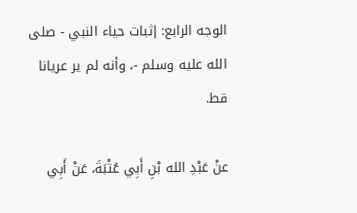الوجه الرابع: إثبات حياء النبي - صلى الله عليه وسلم -، وأنه لم ير عريانا قط.

عنْ عَبْدِ الله بْنِ أَبِي عُتْبَةَ، عَنْ أَبِي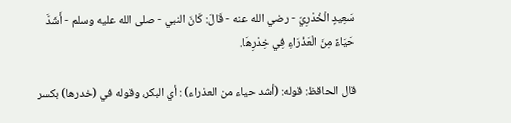سَعِيدٍ الْخُدْرِيّ - رضي الله عنه - قَالَ: كَانَ النبي - صلى الله عليه وسلم - أَشَدَّ حَيَاءً مِنَ الْعَذْرَاءِ فِي خِدْرِهَا.

قال الحاقظ: قوله: (أشد حياء من العذراء) : أي البكر، وقوله في (خدرها) بكسر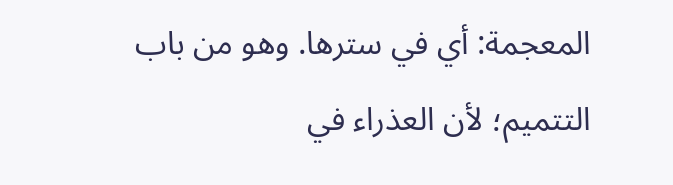المعجمة: أي في سترها. وهو من باب التتميم؛ لأن العذراء في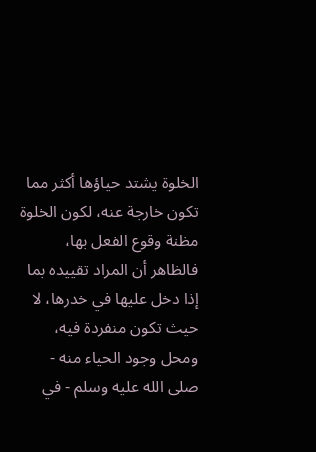الخلوة يشتد حياؤها أكثر مما تكون خارجة عنه، لكون الخلوة مظنة وقوع الفعل بها، فالظاهر أن المراد تقييده بما إذا دخل عليها في خدرها، لا حيث تكون منفردة فيه، ومحل وجود الحياء منه - صلى الله عليه وسلم - في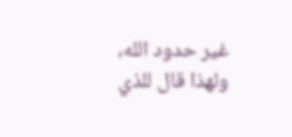غير حدود الله، ولهذا قال للذي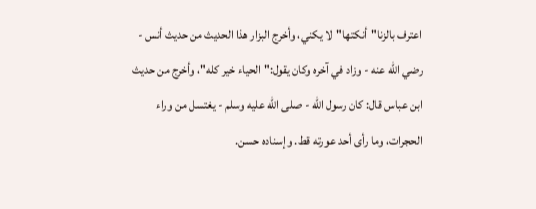اعترف بالزنا"أنكتها"لا يكني، وأخرج البزار هذا الحديث من حديث أنس - رضي الله عنه - وزاد في آخره وكان يقول:"الحياء خير كله"، وأخرج من حديث ابن عباس قال: كان رسول الله - صلى الله عليه وسلم - يغتسل من وراء الحجرات، وما رأى أحد عورته قط. وإسناده حسن.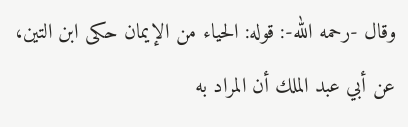وقال -رحمه الله-: قوله: الحياء من الإيمان حكى ابن التين، عن أبي عبد الملك أن المراد به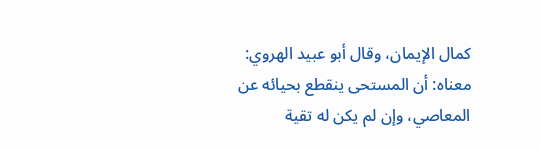كمال الإيمان، وقال أبو عبيد الهروي: معناه: أن المستحى ينقطع بحيائه عن المعاصي، وإن لم يكن له تقية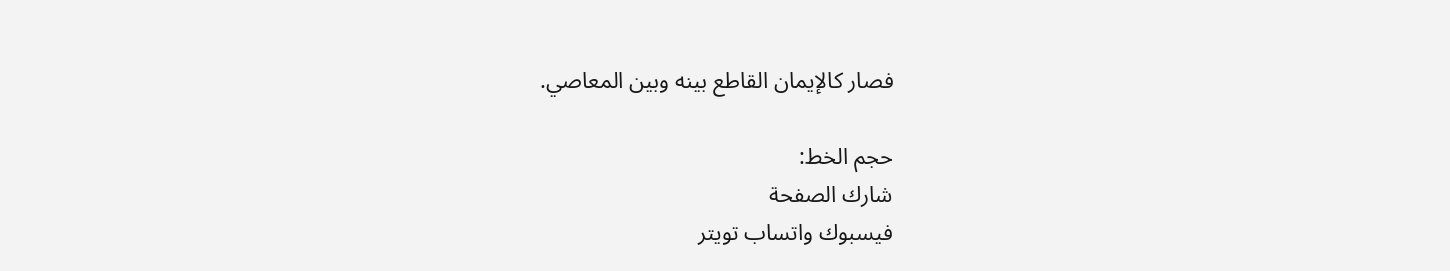فصار كالإيمان القاطع بينه وبين المعاصي.

حجم الخط:
شارك الصفحة
فيسبوك واتساب تويتر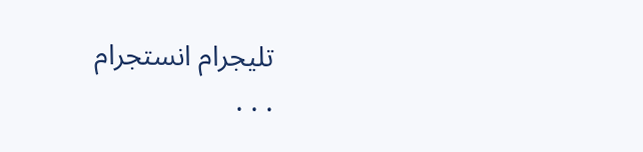تليجرام انستجرام
. . .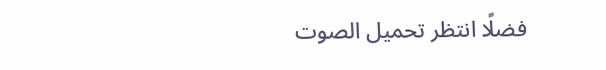فضلًا انتظر تحميل الصوت